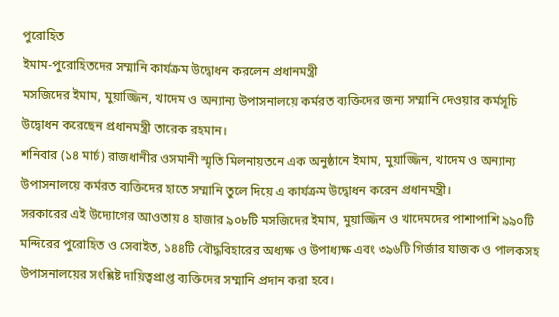পুরোহিত
ইমাম-পুরোহিতদের সম্মানি কার্যক্রম উদ্বোধন করলেন প্রধানমন্ত্রী
মসজিদের ইমাম, মুয়াজ্জিন, খাদেম ও অন্যান্য উপাসনালয়ে কর্মরত ব্যক্তিদের জন্য সম্মানি দেওয়ার কর্মসূচি উদ্বোধন করেছেন প্রধানমন্ত্রী তারেক রহমান।
শনিবার (১৪ মার্চ) রাজধানীর ওসমানী স্মৃতি মিলনায়তনে এক অনুষ্ঠানে ইমাম, মুয়াজ্জিন, খাদেম ও অন্যান্য উপাসনালয়ে কর্মরত ব্যক্তিদের হাতে সম্মানি তুলে দিয়ে এ কার্যক্রম উদ্বোধন করেন প্রধানমন্ত্রী।
সরকারের এই উদ্যোগের আওতায় ৪ হাজার ৯০৮টি মসজিদের ইমাম, মুয়াজ্জিন ও খাদেমদের পাশাপাশি ৯৯০টি মন্দিরের পুরোহিত ও সেবাইত, ১৪৪টি বৌদ্ধবিহারের অধ্যক্ষ ও উপাধ্যক্ষ এবং ৩৯৬টি গির্জার যাজক ও পালকসহ উপাসনালয়ের সংশ্লিষ্ট দায়িত্বপ্রাপ্ত ব্যক্তিদের সম্মানি প্রদান করা হবে।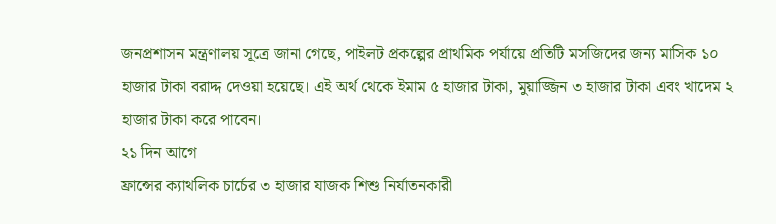জনপ্রশাসন মন্ত্রণালয় সূত্রে জানা গেছে, পাইলট প্রকল্পের প্রাথমিক পর্যায়ে প্রতিটি মসজিদের জন্য মাসিক ১০ হাজার টাকা বরাদ্দ দেওয়া হয়েছে। এই অর্থ থেকে ইমাম ৫ হাজার টাকা, মুয়াজ্জিন ৩ হাজার টাকা এবং খাদেম ২ হাজার টাকা করে পাবেন।
২১ দিন আগে
ফ্রান্সের ক্যাথলিক চার্চের ৩ হাজার যাজক শিশু নির্যাতনকারী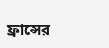ফ্রান্সের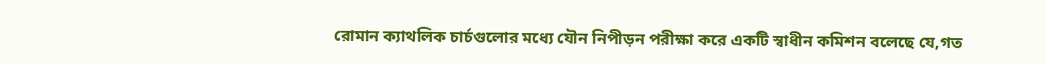রোমান ক্যাথলিক চার্চগুলোর মধ্যে যৌন নিপীড়ন পরীক্ষা করে একটি স্বাধীন কমিশন বলেছে যে,গত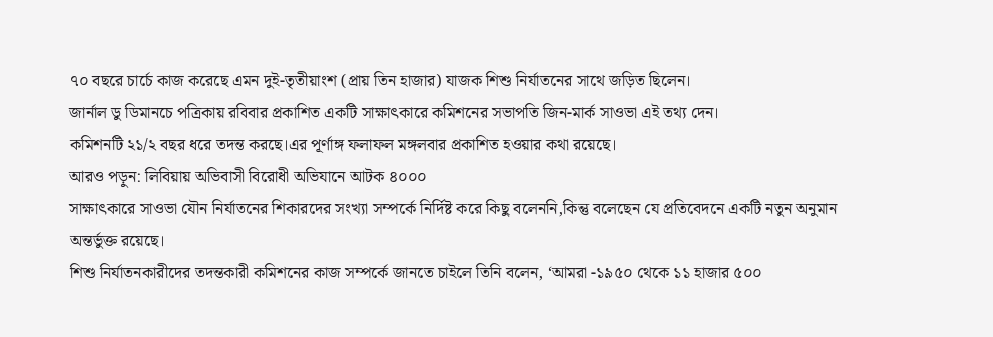৭০ বছরে চার্চে কাজ করেছে এমন দুই-তৃতীয়াংশ (প্রায় তিন হাজার) যাজক শিশু নির্যাতনের সাথে জড়িত ছিলেন।
জার্নাল ডু ডিমানচে পত্রিকায় রবিবার প্রকাশিত একটি সাক্ষাৎকারে কমিশনের সভাপতি জিন-মার্ক সাওভা এই তথ্য দেন।
কমিশনটি ২১/২ বছর ধরে তদন্ত করছে।এর পূর্ণাঙ্গ ফলাফল মঙ্গলবার প্রকাশিত হওয়ার কথা রয়েছে।
আরও পড়ুন: লিবিয়ায় অভিবাসী বিরোধী অভিযানে আটক ৪০০০
সাক্ষাৎকারে সাওভা যৌন নির্যাতনের শিকারদের সংখ্যা সম্পর্কে নির্দিষ্ট করে কিছু বলেননি,কিন্তু বলেছেন যে প্রতিবেদনে একটি নতুন অনুমান অন্তর্ভুক্ত রয়েছে।
শিশু নির্যাতনকারীদের তদন্তকারী কমিশনের কাজ সম্পর্কে জানতে চাইলে তিনি বলেন, ‘আমরা -১৯৫০ থেকে ১১ হাজার ৫০০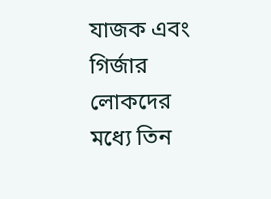যাজক এবং গির্জার লোকদের মধ্যে তিন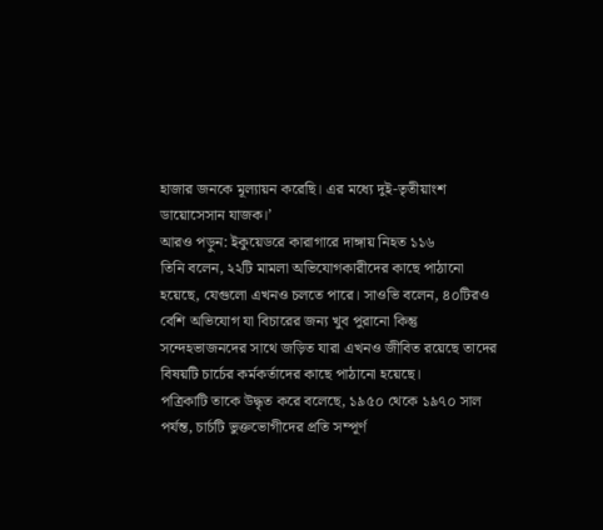হাজার জনকে মূল্যায়ন করেছি। এর মধ্যে দুই-তৃতীয়াংশ ডায়োসেসান যাজক।’
আরও পড়ুন: ইকুয়েডরে কারাগারে দাঙ্গায় নিহত ১১৬
তিনি বলেন, ২২টি মামলা অভিযোগকারীদের কাছে পাঠানো হয়েছে, যেগুলো এখনও চলতে পারে। সাওভি বলেন, ৪০টিরও বেশি অভিযোগ যা বিচারের জন্য খুব পুরানো কিন্তু সন্দেহভাজনদের সাথে জড়িত যারা এখনও জীবিত রয়েছে তাদের বিষয়টি চার্চের কর্মকর্তাদের কাছে পাঠানো হয়েছে।
পত্রিকাটি তাকে উদ্ধৃত করে বলেছে, ১৯৫০ থেকে ১৯৭০ সাল পর্যন্ত, চার্চটি ভুক্তভোগীদের প্রতি সম্পূর্ণ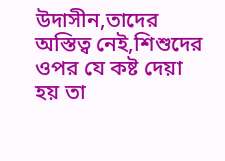উদাসীন,তাদের অস্তিত্ব নেই,শিশুদের ওপর যে কষ্ট দেয়া হয় তা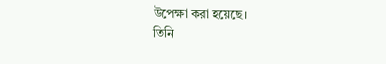উপেক্ষা করা হয়েছে।
তিনি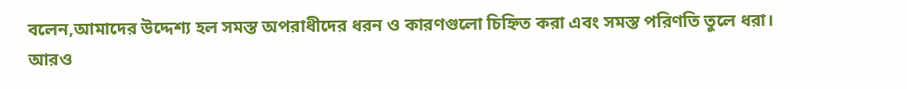বলেন,আমাদের উদ্দেশ্য হল সমস্ত অপরাধীদের ধরন ও কারণগুলো চিহ্নিত করা এবং সমস্ত পরিণতি তুলে ধরা।
আরও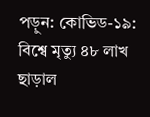পড়ুন: কোভিড-১৯: বিশ্বে মৃত্যু ৪৮ লাখ ছাড়াল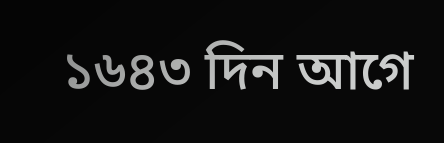১৬৪৩ দিন আগে